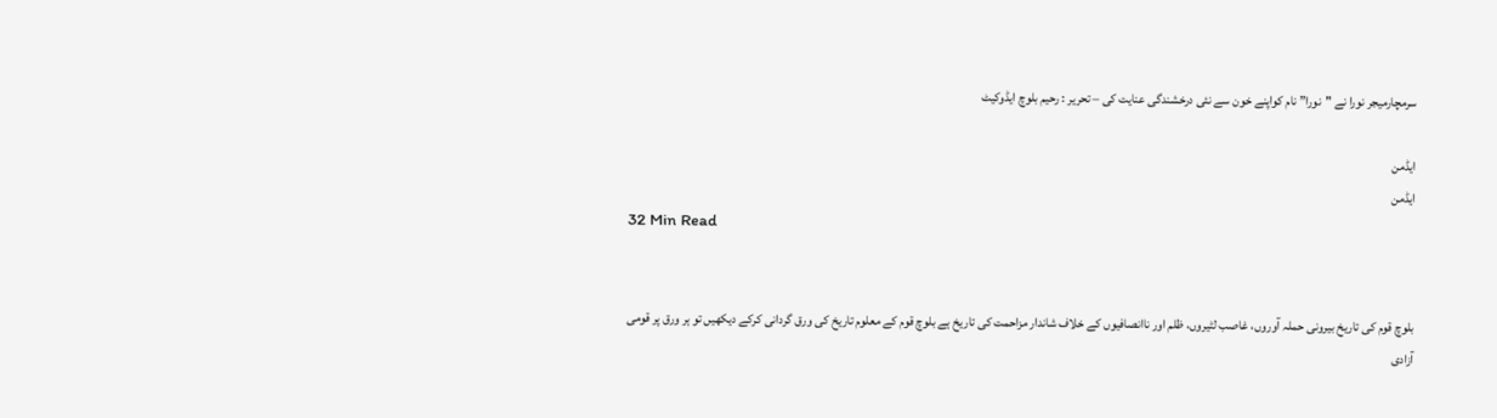سرمچارمیجر نورا نے "نورا” نام کواپنے خون سے نئی درخشندگی عنایت کی – تحریر : رحیم بلوچ ایڈوکیٹ

ایڈمن
ایڈمن
32 Min Read


بلوچ قوم کی تاریخ بیرونی حملہ آوروں، غاصب لٹیروں، ظلم اور ناانصافیوں کے خلاف شاندار مزاحمت کی تاریخ ہے بلوچ قوم کے معلوم تاریخ کی ورق گردانی کرکے دیکھیں تو ہر ورق پر قومی آزادی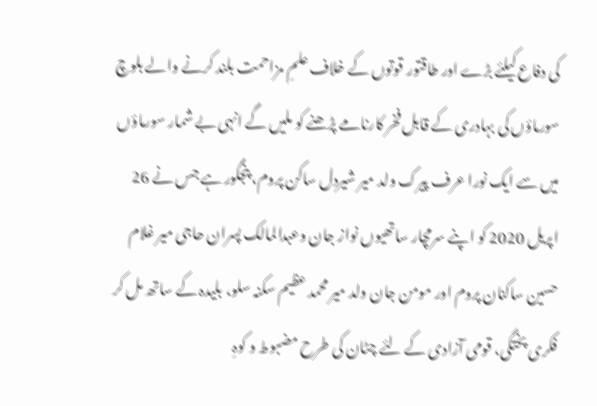کی دفاع کیلئے بڑے اور طاقتور قوتوں کے خلاف علمِ مزاحمت بلند کرنے والے بلوچ سورماؤں کی بہادری کے قابل فخر کارنامے پڑھنے کو ملیں گے انہی بے شمار سورماؤں میں سے ایک نورا عرف پیرک ولد میر شیردل ساکن پروم، پنجگور ہے جس نے 26 اپریل 2020 کو اپنے سرمچار ساتھیوں نواز جان وعبدالمالک پسران حاجی میر غلام حسین ساکنان پروم اور مومن جان ولد میر محمد عظیم سکنہ سلو، بلیدہ کے ساتھ مل کر فکری پختگی، قومی آزادی کے لئے چٹان کی طرح مضبوط و کوہِ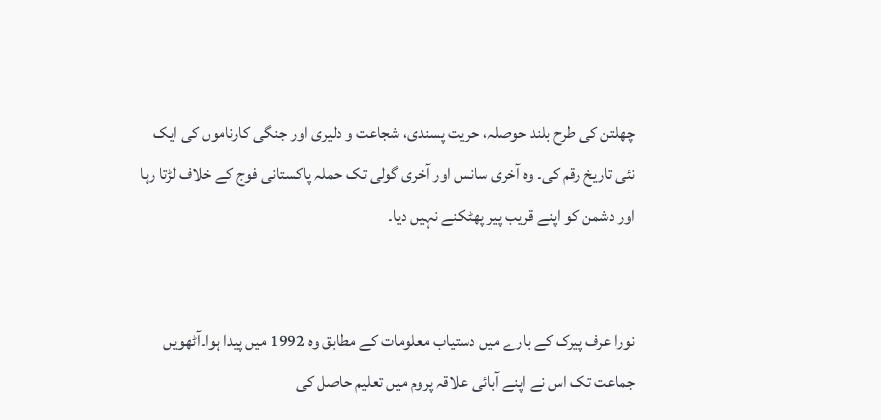چھلتن کی طرح بلند حوصلہ، حریت پسندی، شجاعت و دلیری اور جنگی کارناموں کی ایک نئی تاریخ رقم کی۔ وہ آخری سانس اور آخری گولی تک حملہ پاکستانی فوج کے خلاف لڑتا رہا اور دشمن کو اپنے قریب پیر پھٹکنے نہیں دیا۔


نورا عرف پیرک کے بارے میں دستیاب معلومات کے مطابق وہ 1992 میں پیدا ہوا۔آٹھویں جماعت تک اس نے اپنے آبائی علاقہ پروم میں تعلیم حاصل کی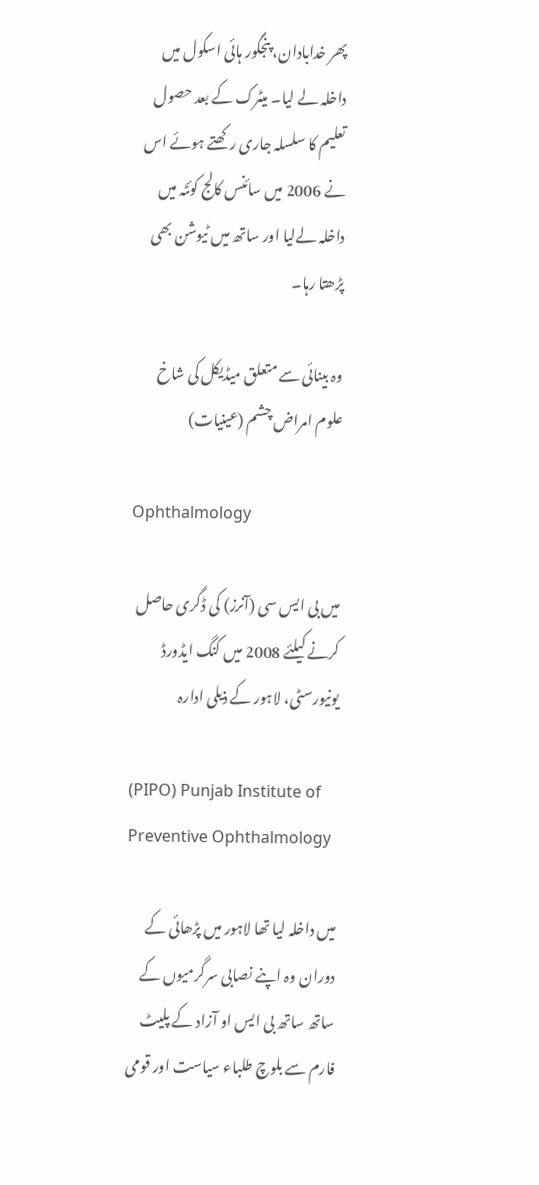پھر خدابادان، پنجگور ہائی اسکول میں داخلہ لے لیا۔ میٹرک کے بعد حصول تعلیم کا سلسلہ جاری رکھتے ہوئے اس نے 2006 میں سائنس کالج کوئٹہ میں داخلہ لےلیا اور ساتھ میں ٹیوشن بھی پڑھتا رہا۔

وہ بینائی سے متعلق میڈیکل کی شاخ علوم امراض چشم (عینیات)

Ophthalmology

میں بی ایس سی (آنرز) کی ڈگری حاصل کرنے کیلئے 2008 میں کنگ ایڈورڈ یونیورسٹی، لاہور کے ذیلی ادارہ

(PIPO) Punjab Institute of Preventive Ophthalmology

میں داخلہ لیا تھا لاہور میں پڑھائی کے دوران وہ اپنے نصابی سرگرمیوں کے ساتھ ساتھ بی ایس او آزاد کے پلیٹ فارم سے بلوچ طلباء سیاست اور قومی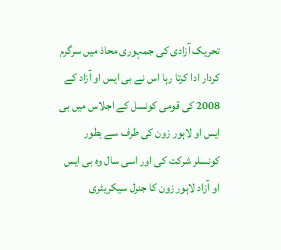تحریک آزادی کی جمہوری محاذ میں سرگرم کردار ادا کرتا رہا اس نے بی ایس او آزاد کے 2008 کی قومی کونسل کے اجلاس میں بی ایس او لاہور زون کی طرف سے بطور کونسلر شرکت کی اور اسی سال وہ بی ایس او آزاد لاہور زون کا جنرل سیکریٹری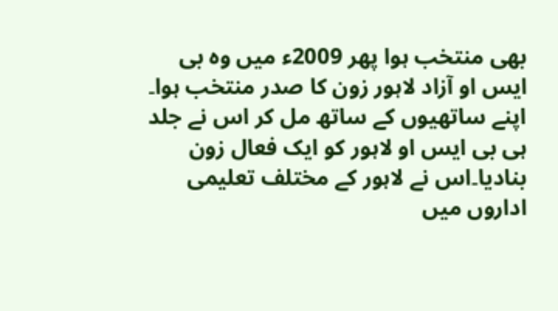بھی منتخب ہوا پھر 2009ء میں وہ بی ایس او آزاد لاہور زون کا صدر منتخب ہوا۔ اپنے ساتھیوں کے ساتھ مل کر اس نے جلد ہی بی ایس او لاہور کو ایک فعال زون بنادیا۔اس نے لاہور کے مختلف تعلیمی اداروں میں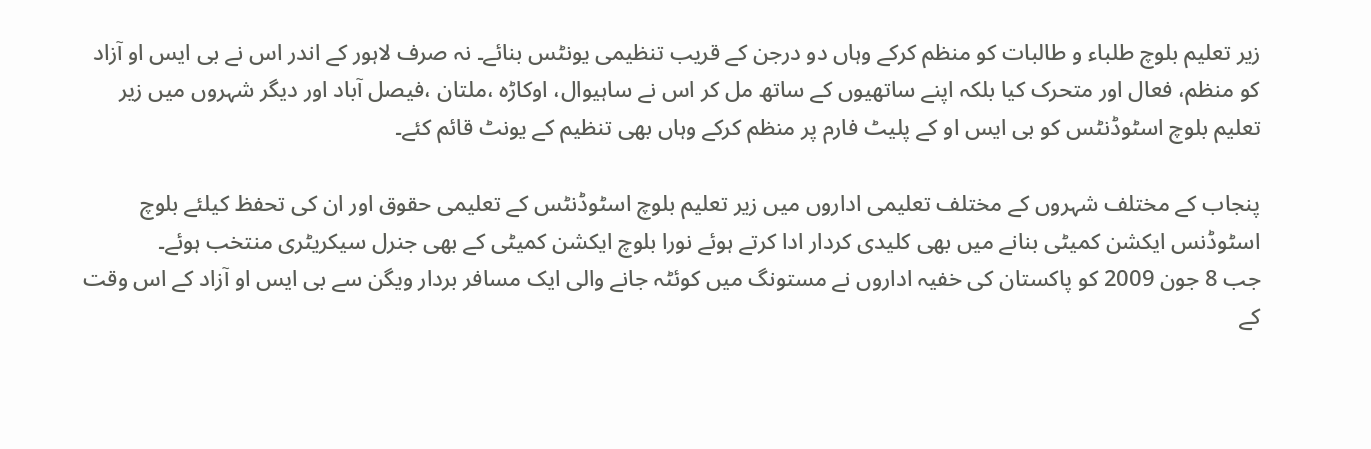زیر تعلیم بلوچ طلباء و طالبات کو منظم کرکے وہاں دو درجن کے قریب تنظیمی یونٹس بنائے۔ نہ صرف لاہور کے اندر اس نے بی ایس او آزاد کو منظم، فعال اور متحرک کیا بلکہ اپنے ساتھیوں کے ساتھ مل کر اس نے ساہیوال، اوکاڑہ ،ملتان ،فیصل آباد اور دیگر شہروں میں زیر تعلیم بلوچ اسٹوڈنٹس کو بی ایس او کے پلیٹ فارم پر منظم کرکے وہاں بھی تنظیم کے یونٹ قائم کئے۔

پنجاب کے مختلف شہروں کے مختلف تعلیمی اداروں میں زیر تعلیم بلوچ اسٹوڈنٹس کے تعلیمی حقوق اور ان کی تحفظ کیلئے بلوچ اسٹوڈنس ایکشن کمیٹی بنانے میں بھی کلیدی کردار ادا کرتے ہوئے نورا بلوچ ایکشن کمیٹی کے بھی جنرل سیکریٹری منتخب ہوئے۔
جب 8 جون 2009 کو پاکستان کی خفیہ اداروں نے مستونگ میں کوئٹہ جانے والی ایک مسافر بردار ویگن سے بی ایس او آزاد کے اس وقت کے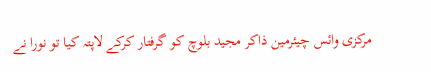مرکزی وائس چیئرمین ذاکر مجید بلوچ کو گرفتار کرکے لاپتہ کیا تو نورا نے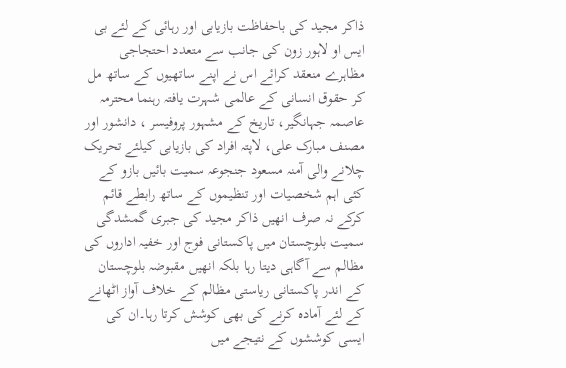ذاکر مجید کی باحفاظت بازیابی اور رہائی کے لئے بی ایس او لاہور زون کی جانب سے متعدد احتجاجی مظاہرے منعقد کرائے اس نے اپنے ساتھیوں کے ساتھ مل کر حقوق انسانی کے عالمی شہرت یافتہ رہنما محترمہ عاصمہ جہانگیر، تاریخ کے مشہور پروفیسر ، دانشور اور مصنف مبارک علی، لاپتہ افراد کی بازیابی کیلئے تحریک چلانے والی آمنہ مسعود جنجوعہ سمیت بائیں بازو کے کئی اہم شخصیات اور تنظیموں کے ساتھ رابطے قائم کرکے نہ صرف انھیں ذاکر مجید کی جبری گمشدگی سمیت بلوچستان میں پاکستانی فوج اور خفیہ اداروں کی مظالم سے آگاہی دیتا رہا بلکہ انھیں مقبوضہ بلوچستان کے اندر پاکستانی ریاستی مظالم کے خلاف آواز اٹھانے کے لئے آمادہ کرنے کی بھی کوشش کرتا رہا۔ان کی ایسی کوششوں کے نتیجے میں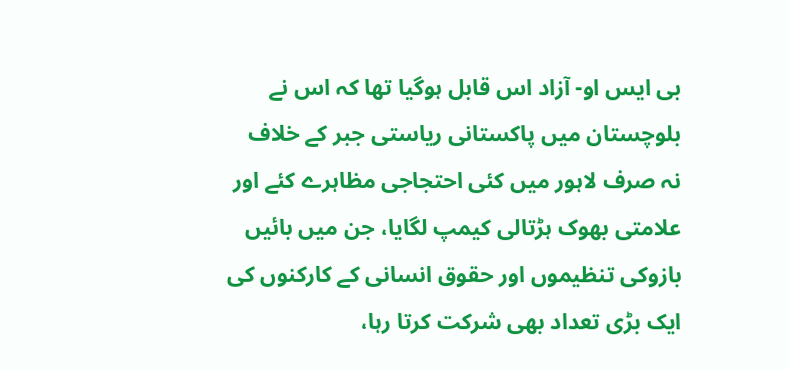بی ایس او- آزاد اس قابل ہوگیا تھا کہ اس نے بلوچستان میں پاکستانی ریاستی جبر کے خلاف نہ صرف لاہور میں کئی احتجاجی مظاہرے کئے اور علامتی بھوک ہڑتالی کیمپ لگایا، جن میں بائیں بازوکی تنظیموں اور حقوق انسانی کے کارکنوں کی ایک بڑی تعداد بھی شرکت کرتا رہا،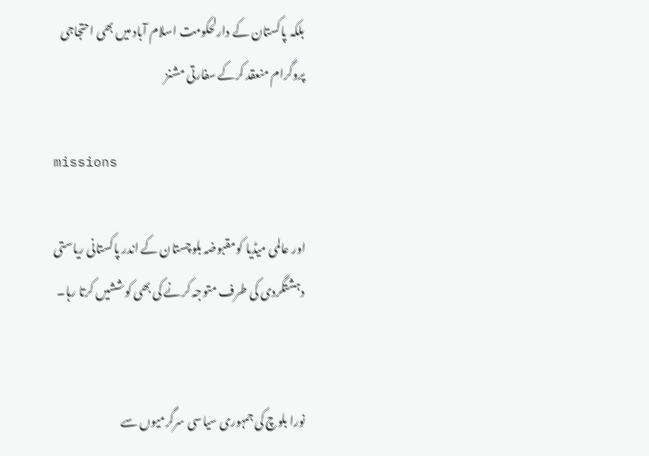بلکہ پاکستان کے دارلحکومت اسلام آباد میں بھی احتجاجی پروگرام منعقد کرکے سفارتی مشنز

missions

اور عالمی میڈیا کومقبوضہ بلوچستان کے اندر پاکستانی ریاستی دہشتگردی کی طرف متوجہ کرنے کی بھی کوششیں کرتا رہا۔


نورا بلوچ کی جمہوری سیاسی سرگرمیوں سے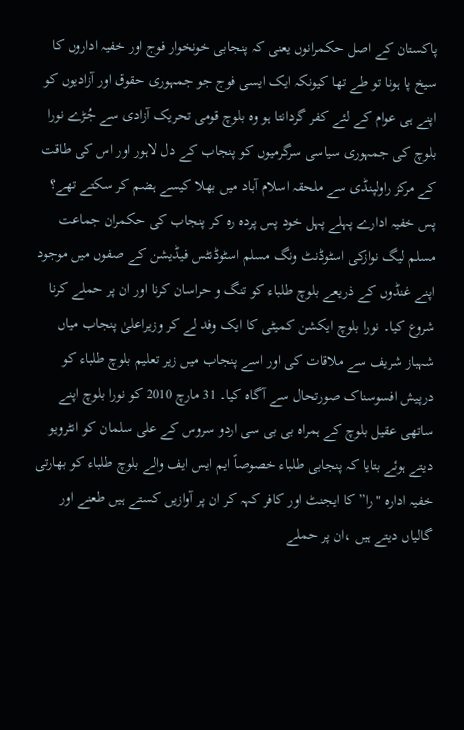پاکستان کے اصل حکمرانوں یعنی کہ پنجابی خونخوار فوج اور خفیہ اداروں کا سیخ پا ہونا تو طے تھا کیونکہ ایک ایسی فوج جو جمہوری حقوق اور آزادیوں کو اپنے ہی عوام کے لئے کفر گردانتا ہو وہ بلوچ قومی تحریک آزادی سے جُڑے نورا بلوچ کی جمہوری سیاسی سرگرمیوں کو پنجاب کے دل لاہور اور اس کی طاقت کے مرکز راولپنڈی سے ملحقہ اسلام آباد میں بھلا کیسے ہضم کر سکتے تھے؟ پس خفیہ ادارے پہلے پہل خود پس پردہ رہ کر پنجاب کی حکمران جماعت مسلم لیگ نوازکی اسٹوڈنٹ ونگ مسلم اسٹوڈنٹس فیڈیشن کے صفوں میں موجود اپنے غنڈوں کے ذریعے بلوچ طلباء کو تنگ و حراسان کرنا اور ان پر حملے کرنا شروع کیا۔ نورا بلوچ ایکشن کمیٹی کا ایک وفد لے کر وزیراعلیٰ پنجاب میاں شہباز شریف سے ملاقات کی اور اسے پنجاب میں زیر تعلیم بلوچ طلباء کو درپیش افسوسناک صورتحال سے آگاہ کیا۔ 31 مارچ 2010 کو نورا بلوچ اپنے ساتھی عقیل بلوچ کے ہمراہ بی بی سی اردو سروس کے علی سلمان کو انٹرویو دیتے ہوئے بتایا کہ پنجابی طلباء خصوصاً ایم ایس ایف والے بلوچ طلباء کو بھارتی خفیہ ادارہ "را” کا ایجنٹ اور کافر کہہ کر ان پر آوازیں کستے ہیں طعنے اور گالیاں دیتے ہیں ،ان پر حملے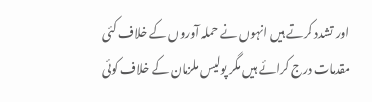اور تشدد کرتے ہیں انہوں نے حملہ آوروں کے خلاف کئی مقدمات درج کرائے ہیں مگر پولیس ملزمان کے خلاف کوئی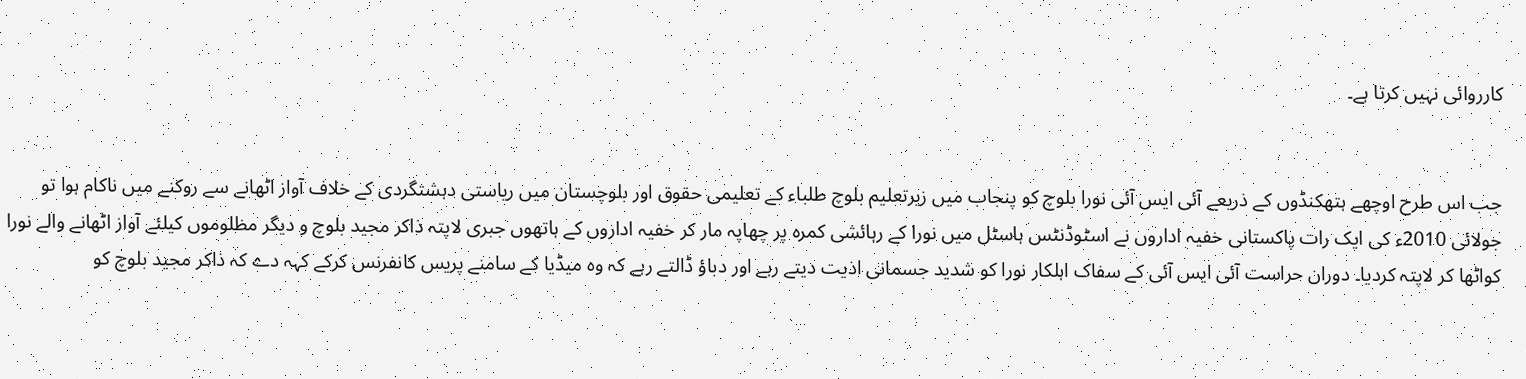کارروائی نہیں کرتا ہے۔


جب اس طرح اوچھے ہتھکنڈوں کے ذریعے آئی ایس آئی نورا بلوچ کو پنجاب میں زیرتعلیم بلوچ طلباء کے تعلیمی حقوق اور بلوچستان میں ریاستی دہشتگردی کے خلاف آواز اٹھانے سے روکنے میں ناکام ہوا تو جولائی 2010ء کی ایک رات پاکستانی خفیہ اداروں نے اسٹوڈنٹس ہاسٹل میں نورا کے رہائشی کمرہ پر چھاپہ مار کر خفیہ اداروں کے ہاتھوں جبری لاپتہ ذاکر مجید بلوچ و دیگر مظلوموں کیلئے آواز اٹھانے والے نورا کواٹھا کر لاپتہ کردیا۔ دوران حراست آئی ایس آئی کے سفاک اہلکار نورا کو شدید جسمانی اذیت دیتے رہے اور دباؤ ڈالتے رہے کہ وہ میڈیا کے سامنے پریس کانفرنس کرکے کہہ دے کہ ذاکر مجید بلوچ کو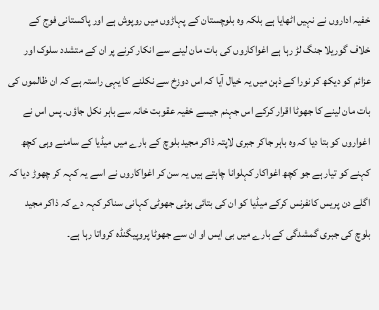خفیہ اداروں نے نہیں اٹھایا ہے بلکہ وہ بلوچستان کے پہاڑوں میں روپوش ہے اور پاکستانی فوج کے خلاف گوریلا جنگ لڑ رہا ہے اغواکاروں کی بات مان لینے سے انکار کرنے پر ان کے متشدد سلوک اور عزائم کو دیکھ کر نورا کے ذہن میں یہ خیال آیا کہ اس دوزخ سے نکلنے کا یہی راستہ ہے کہ ان ظالموں کی بات مان لینے کا جھوٹا اقرار کرکے اس جہنم جیسے خفیہ عقوبت خانہ سے باہر نکل جاؤں۔ پس اس نے اغواروں کو بتا دیا کہ وہ باہر جاکر جبری لاپتہ ذاکر مجید بلوچ کے بارے میں میڈیا کے سامنے وہی کچھ کہنے کو تیار ہے جو کچھ اغواکار کہلوانا چاہتے ہیں یہ سن کر اغواکاروں نے اسے یہ کہہ کر چھوڑ دیا کہ اگلے دن پریس کانفرنس کرکے میڈیا کو ان کی بتائی ہوئی جھوٹی کہانی سناکر کہہ دے کہ ذاکر مجید بلوچ کی جبری گمشدگی کے بارے میں بی ایس او ان سے جھوٹا پروپیگنڈہ کرواتا رہا ہے۔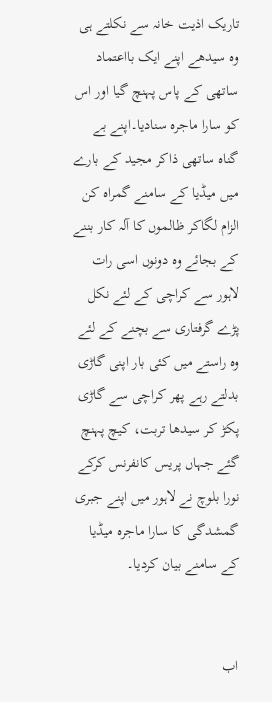تاریک اذیت خانہ سے نکلتے ہی وہ سیدھے اپنے ایک بااعتماد ساتھی کے پاس پہنچ گیا اور اس کو سارا ماجرہ سنادیا۔اپنے بے گناہ ساتھی ذاکر مجید کے بارے میں میڈیا کے سامنے گمراہ کن الزام لگاکر ظالموں کا آلہ کار بننے کے بجائے وہ دونوں اسی رات لاہور سے کراچی کے لئے نکل پڑے گرفتاری سے بچنے کے لئے وہ راستے میں کئی بار اپنی گاڑی بدلتے رہے پھر کراچی سے گاڑی پکڑ کر سیدھا تربت، کیچ پہنچ گئے جہاں پریس کانفرنس کرکے نورا بلوچ نے لاہور میں اپنے جبری گمشدگی کا سارا ماجرہ میڈیا کے سامنے بیان کردیا۔


اب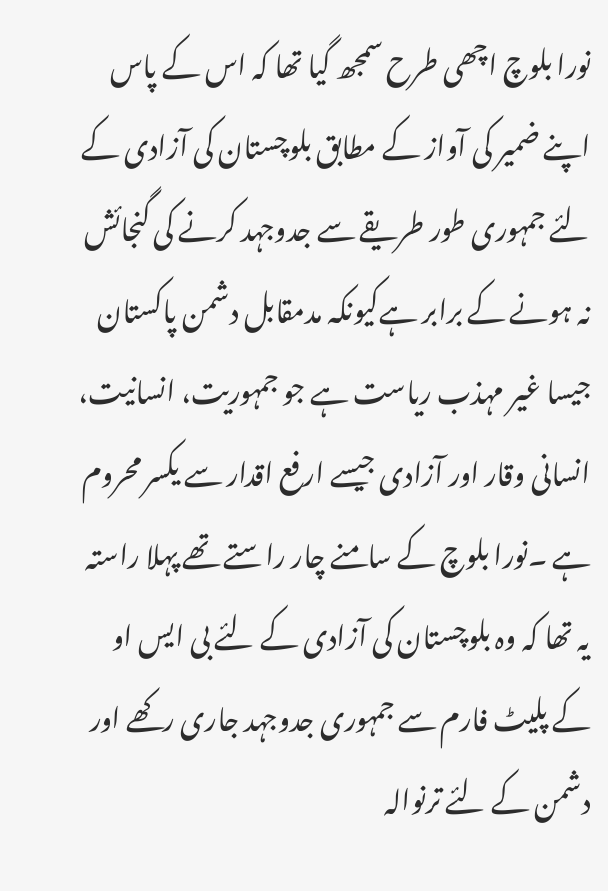نورا بلوچ اچھی طرح سمجھ گیا تھا کہ اس کے پاس اپنے ضمیر کی آواز کے مطابق بلوچستان کی آزادی کے لئے جمہوری طور طریقے سے جدوجہد کرنے کی گنجائش نہ ہونے کے برابر ہےکیونکہ مدمقابل دشمن پاکستان جیسا غیر مہذب ریاست ہے جو جمہوریت، انسانیت، انسانی وقار اور آزادی جیسے ارفع اقدار سے یکسر محروم ہے ۔نورا بلوچ کے سامنے چار راستے تھے پہلا راستہ یہ تھا کہ وہ بلوچستان کی آزادی کے لئے بی ایس او کے پلیٹ فارم سے جمہوری جدوجہد جاری رکھے اور دشمن کے لئے ترنوالہ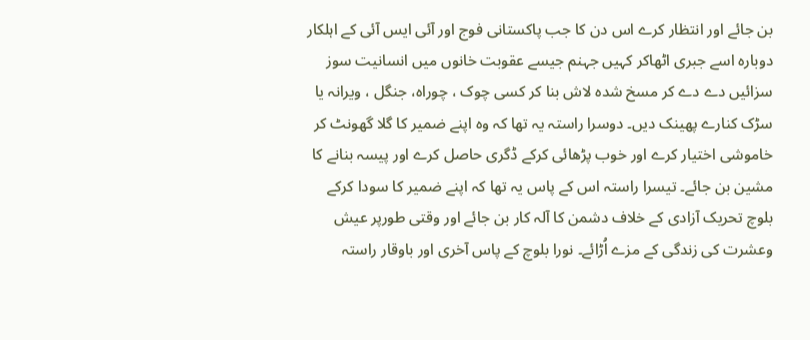بن جائے اور انتظار کرے اس دن کا جب پاکستانی فوج اور آئی ایس آئی کے اہلکار دوبارہ اسے جبری اٹھاکر کہیں جہنم جیسے عقوبت خانوں میں انسانیت سوز سزائیں دے دے کر مسخ شدہ لاش بنا کر کسی چوک ، چوراہ، جنگل ، ویرانہ یا سڑک کنارے پھینک دیں۔ دوسرا راستہ یہ تھا کہ وہ اپنے ضمیر کا گلا گھونٹ کر خاموشی اختیار کرے اور خوب پڑھائی کرکے ڈگری حاصل کرے اور پیسہ بنانے کا مشین بن جائے۔ تیسرا راستہ اس کے پاس یہ تھا کہ اپنے ضمیر کا سودا کرکے بلوچ تحریک آزادی کے خلاف دشمن کا آلہ کار بن جائے اور وقتی طورپر عیش وعشرت کی زندگی کے مزے اُڑائے۔ نورا بلوچ کے پاس آخری اور باوقار راستہ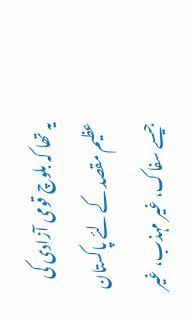یہ تھا کہ بلوچ قومی آزادی کی عظیم مقصد کے لئے پاکستان جیسے سفاک، غیر مہذب، غیر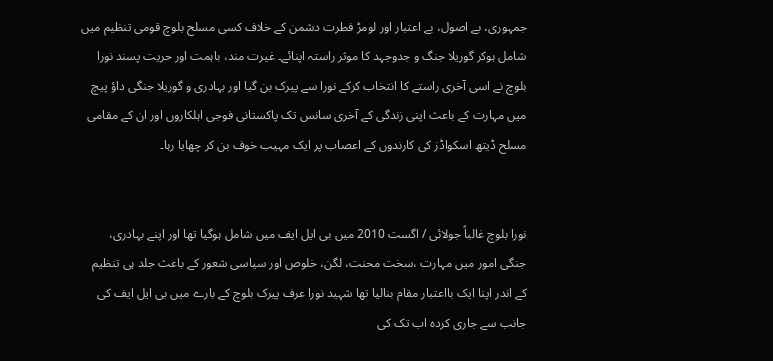جمہوری، بے اصول، بے اعتبار اور لومڑ فطرت دشمن کے خلاف کسی مسلح بلوچ قومی تنظیم میں شامل ہوکر گوریلا جنگ و جدوجہد کا موثر راستہ اپنائے۔ غیرت مند، باہمت اور حریت پسند نورا بلوچ نے اسی آخری راستے کا انتخاب کرکے نورا سے پیرک بن گیا اور بہادری و گوریلا جنگی داؤ پیچ میں مہارت کے باعث اپنی زندگی کے آخری سانس تک پاکستانی فوجی اہلکاروں اور ان کے مقامی مسلح ڈیتھ اسکواڈز کی کارندوں کے اعصاب پر ایک مہیب خوف بن کر چھایا رہا۔


نورا بلوچ غالباً جولائی / اگست 2010 میں بی ایل ایف میں شامل ہوگیا تھا اور اپنے بہادری، جنگی امور میں مہارت ،سخت محنت، لگن، خلوص اور سیاسی شعور کے باعث جلد ہی تنظیم کے اندر اپنا ایک بااعتبار مقام بنالیا تھا شہید نورا عرف پیرک بلوچ کے بارے میں بی ایل ایف کی جانب سے جاری کردہ اب تک کی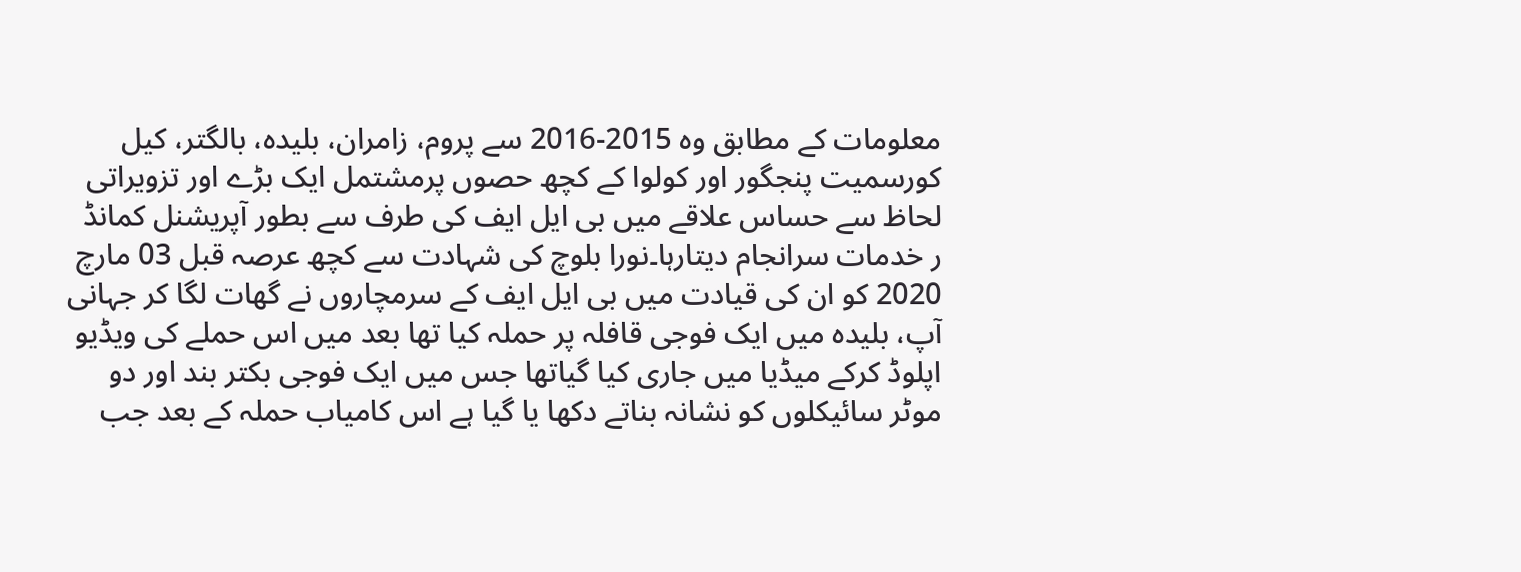معلومات کے مطابق وہ 2015-2016 سے پروم، زامران، بلیدہ، بالگتر، کیل کورسمیت پنجگور اور کولوا کے کچھ حصوں پرمشتمل ایک بڑے اور تزویراتی لحاظ سے حساس علاقے میں بی ایل ایف کی طرف سے بطور آپریشنل کمانڈ ر خدمات سرانجام دیتارہا۔نورا بلوچ کی شہادت سے کچھ عرصہ قبل 03 مارچ 2020 کو ان کی قیادت میں بی ایل ایف کے سرمچاروں نے گھات لگا کر جہانی آپ، بلیدہ میں ایک فوجی قافلہ پر حملہ کیا تھا بعد میں اس حملے کی ویڈیو اپلوڈ کرکے میڈیا میں جاری کیا گیاتھا جس میں ایک فوجی بکتر بند اور دو موٹر سائیکلوں کو نشانہ بناتے دکھا یا گیا ہے اس کامیاب حملہ کے بعد جب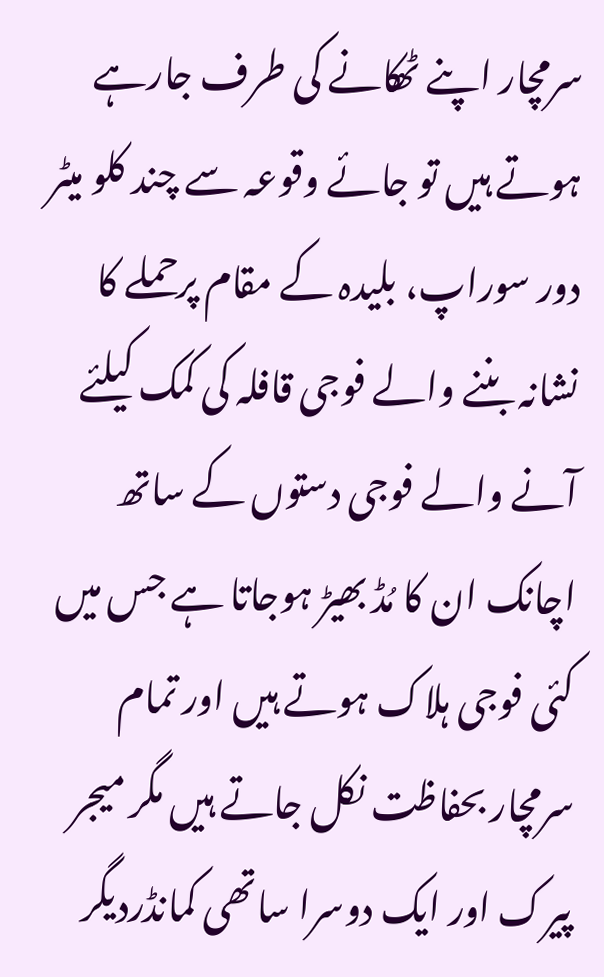سرمچار اپنے ٹھکانے کی طرف جارہے ہوتے ہیں تو جائے وقوعہ سے چند کلو میٹر دور سوراپ، بلیدہ کے مقام پرحملے کا نشانہ بننے والے فوجی قافلہ کی کمک کیلئے آنے والے فوجی دستوں کے ساتھ اچانک ان کا مُڈ بھیڑ ہوجاتا ہے جس میں کئی فوجی ہلاک ہوتے ہیں اور تمام سرمچار بحفاظت نکل جاتے ہیں مگر میجر پیرک اور ایک دوسرا ساتھی کمانڈردیگر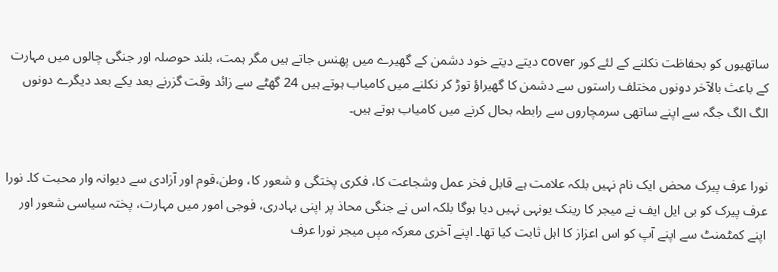ساتھیوں کو بحفاظت نکلنے کے لئے کور cover دیتے دیتے خود دشمن کے گھیرے میں پھنس جاتے ہیں مگر ہمت، بلند حوصلہ اور جنگی چالوں میں مہارت کے باعث بالآخر دونوں مختلف راستوں سے دشمن کا گھیراؤ توڑ کر نکلنے میں کامیاب ہوتے ہیں 24 گھٹے سے زائد وقت گزرنے بعد یکے بعد دیگرے دونوں الگ الگ جگہ سے اپنے ساتھی سرمچاروں سے رابطہ بحال کرنے میں کامیاب ہوتے ہیں۔


نورا عرف پیرک محض ایک نام نہیں بلکہ علامت ہے قابل فخر عمل وشجاعت کا، فکری پختگی و شعور کا، وطن،قوم اور آزادی سے دیوانہ وار محبت کا۔ نورا عرف پیرک کو بی ایل ایف نے میجر کا رینک یونہی نہیں دیا ہوگا بلکہ اس نے جنگی محاذ پر اپنی بہادری، فوجی امور میں مہارت، پختہ سیاسی شعور اور اپنے کمٹمنٹ سے اپنے آپ کو اس اعزاز کا اہل ثابت کیا تھا۔ اپنے آخری معرکہ میٖں میجر نورا عرف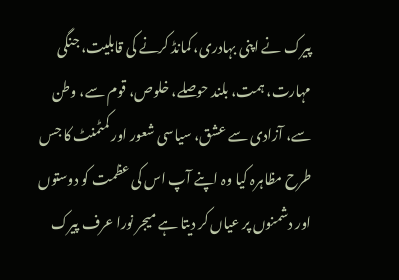پیرک نے اپنی بہادری، کمانڈ کرنے کی قابلیت، جنگی مہارت، ہمت، بلند حوصلے، خلوص، قوم سے، وطن سے، آزادی سے عشق، سیاسی شعور اور کمٹمنٹ کا جس طرح مظاہرہ کیا وہ اپنے آپ اس کی عظمت کو دوستوں اور دشمنوں پر عیاں کر دیتا ہے میجر نورا عرف پیرک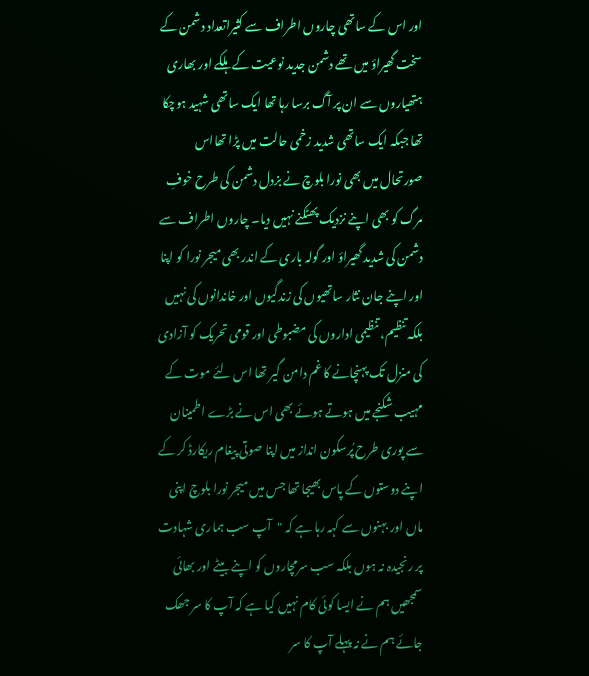اور اس کے ساتھی چاروں اطراف سے کثیراتعداد دشمن کے سخت گھیراؤ میں تھے دشمن جدید نوعیت کے ہلکے اور بھاری ہتھیاروں سے ان پر آگ برسا رہا تھا ایک ساتھی شہید ہوچکا تھا جبکہ ایک ساتھی شدید زخمی حالت میں پڑا تھااس صورتحال میں بھی نورا بلوچ نے بزدل دشمن کی طرح خوفِ مرگ کو بھی اپنے نزدیک پھٹکنے نہیں دیا۔ چاروں اطراف سے دشمن کی شدید گھیراؤ اور گولہ باری کے اندر بھی میجر نورا کو اپنا اور اپنے جان نثار ساتھیوں کی زندگیوں اور خاندانوں کی نہیں بلکہ تنظیم، تنظیمی اداروں کی مضبوطی اور قومی تحریک کو آزادی کی منزل تک پہنچانے کا غم دامن گیر تھا اس لئے موت کے مہیب شکنجے میں ہوتے ہوئے بھی اس نے بڑے اطمینان سے پوری طرح پُرسکون انداز میں اپنا صوتی پیغام ریکارڈ کر کے اپنے دوستوں کے پاس بھیجا تھا جس میں میجر نورا بلوچ اپنی ماں اور بہنوں سے کہہ رہا ہے کہ "آپ سب ہماری شہادت پر رنجیدہ نہ ہوں بلکہ سب سرمچاروں کو اپنے بیٹے اور بھائی سمجھیں ہم نے ایسا کوئی کام نہیں کیا ہے کہ آپ کا سر جھک جائے ہم نے نہ پہلے آپ کا سر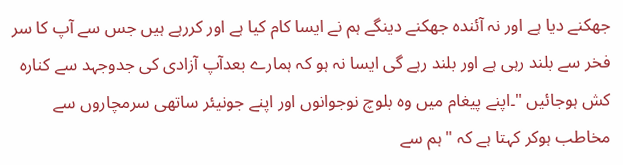جھکنے دیا ہے اور نہ آئندہ جھکنے دینگے ہم نے ایسا کام کیا ہے اور کررہے ہیں جس سے آپ کا سر فخر سے بلند رہی ہے اور بلند رہے گی ایسا نہ ہو کہ ہمارے بعدآپ آزادی کی جدوجہد سے کنارہ کش ہوجائیں "۔اپنے پیغام میں وہ بلوچ نوجوانوں اور اپنے جونیئر ساتھی سرمچاروں سے مخاطب ہوکر کہتا ہے کہ "ہم سے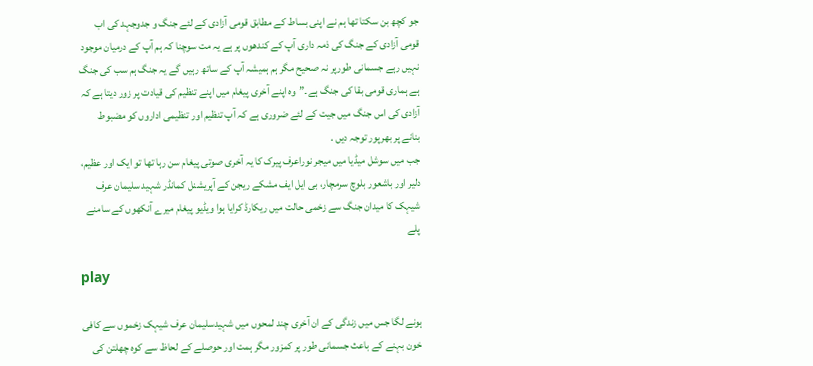جو کچھ بن سکتا تھا ہم نے اپنی بساط کے مطابق قومی آزادی کے لئے جنگ و جدوجہد کی اب قومی آزادی کے جنگ کی ذمہ داری آپ کے کندھوں پر ہے یہ مت سوچنا کہ ہم آپ کے درمیان موجود نہیں رہے جسمانی طورپر نہ صحیح مگر ہم ہمیشہ آپ کے ساتھ رہیں گے یہ جنگ ہم سب کی جنگ ہے ہماری قومی بقا کی جنگ ہے۔”وہ اپنے آخری پیغام میں اپنے تنظیم کی قیادت پر زور دیتا ہے کہ آزادی کی اس جنگ میں جیت کے لئے ضروری ہے کہ آپ تنظیم اور تنظیمی اداروں کو مضبوط بنانے پر بھرپور توجہ دیں .
جب میں سوشل میڈیا میں میجر نوراعرف پیرک کا یہ آخری صوتی پیغام سن رہا تھا تو ایک اور عظیم، دلیر اور باشعور بلوچ سرمچار، بی ایل ایف مشکے ریجن کے آپریشنل کمانڈر شہید سلیمان عرف شیہک کا میدان جنگ سے زخمی حالت میں ریکارڈ کرایا ہوا ویڈیو پیغام میرے آنکھوں کے سامنے پلے

play

ہونے لگا جس میں زندگی کے ان آخری چند لمحوں میں شہیدسلیمان عرف شیہک زخموں سے کافی خون بہنے کے باعث جسمانی طور پر کمزور مگر ہمت اور حوصلے کے لحاظ سے کوہ چھلتن کی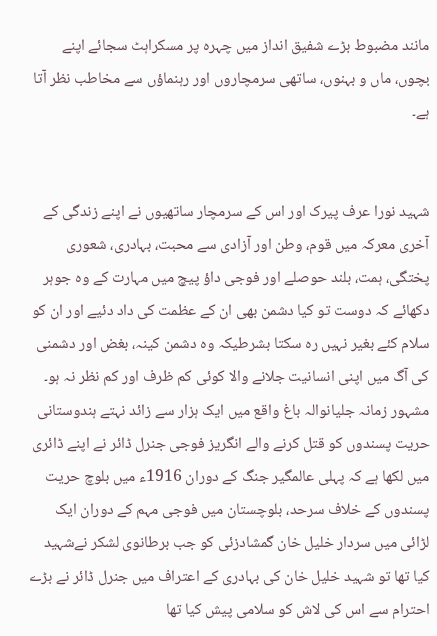مانند مضبوط بڑے شفیق انداز میں چہرہ پر مسکراہٹ سجائے اپنے بچوں، ماں و بہنوں، ساتھی سرمچاروں اور رہنماؤں سے مخاطب نظر آتا ہے۔


شہید نورا عرف پیرک اور اس کے سرمچار ساتھیوں نے اپنے زندگی کے آخری معرکہ میں قوم، وطن اور آزادی سے محبت، بہادری، شعوری پختگی، ہمت، بلند حوصلے اور فوجی داؤ پیچ میں مہارت کے وہ جوہر دکھائے کہ دوست تو کیا دشمن بھی ان کے عظمت کی داد دئیے اور ان کو سلام کئے بغیر نہیں رہ سکتا بشرطیکہ وہ دشمن کینہ، بغض اور دشمنی کی آگ میں اپنی انسانیت جلانے والا کوئی کم ظرف اور کم نظر نہ ہو۔ مشہور زمانہ جلیانوالہ باغ واقع میں ایک ہزار سے زائد نہتے ہندوستانی حریت پسندوں کو قتل کرنے والے انگریز فوجی جنرل ڈائر نے اپنے ڈائری میں لکھا ہے کہ پہلی عالمگیر جنگ کے دوران 1916ء میں بلوچ حریت پسندوں کے خلاف سرحد، بلوچستان میں فوجی مہم کے دوران ایک لڑائی میں سردار خلیل خان گمشادزئی کو جب برطانوی لشکر نےشہید کیا تھا تو شہید خلیل خان کی بہادری کے اعتراف میں جنرل ڈائر نے بڑے احترام سے اس کی لاش کو سلامی پیش کیا تھا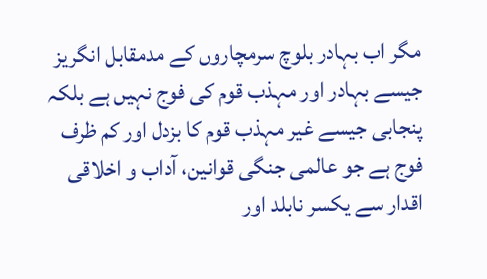مگر اب بہادر بلوچ سرمچاروں کے مدمقابل انگریز جیسے بہادر اور مہذب قوم کی فوج نہیں ہے بلکہ پنجابی جیسے غیر مہذب قوم کا بزدل اور کم ظرف فوج ہے جو عالمی جنگی قوانین، آداب و اخلاقی اقدار سے یکسر نابلد اور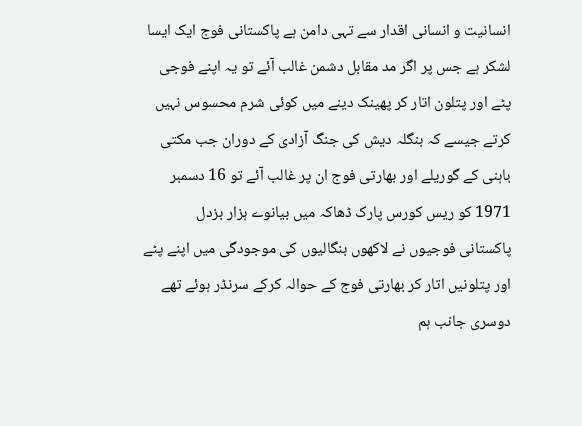انسانیت و انسانی اقدار سے تہی دامن ہے پاکستانی فوج ایک ایسا لشکر ہے جس پر اگر مد مقابل دشمن غالب آئے تو یہ اپنے فوجی پٹے اور پتلون اتار کر پھینک دینے میں کوئی شرم محسوس نہیں کرتے جیسے کہ بنگلہ دیش کی جنگ آزادی کے دوران جب مکتی باہنی کے گوریلے اور بھارتی فوج ان پر غالب آئے تو 16 دسمبر 1971 کو ریس کورس پارک ڈھاکہ میں بیانوے ہزار بزدل پاکستانی فوجیوں نے لاکھوں بنگالیوں کی موجودگی میں اپنے پٹے اور پتلونیں اتار کر بھارتی فوج کے حوالہ کرکے سرنڈر ہوئے تھے دوسری جانب ہم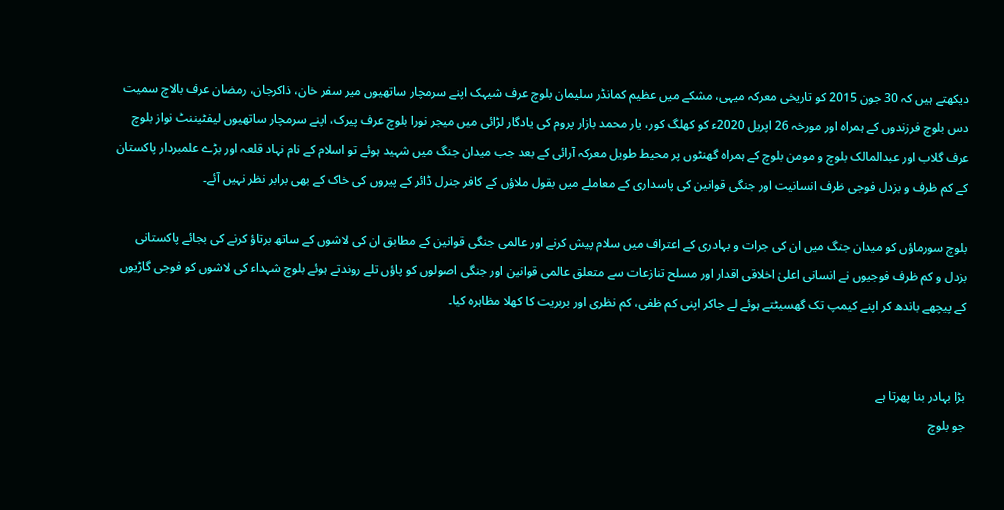دیکھتے ہیں کہ 30 جون 2015 کو تاریخی معرکہ میہی، مشکے میں عظیم کمانڈر سلیمان بلوچ عرف شیہک اپنے سرمچار ساتھیوں میر سفر خان، ذاکرجان، رمضان عرف بالاچ سمیت دس بلوچ فرزندوں کے ہمراہ اور مورخہ 26 اپریل 2020ء کو کھلگ کور، یار محمد بازار پروم کی یادگار لڑائی میں میجر نورا بلوچ عرف پیرک، اپنے سرمچار ساتھیوں لیفٹیننٹ نواز بلوچ عرف گلاب اور عبدالمالک بلوچ و مومن بلوچ کے ہمراہ گھنٹوں پر محیط طویل معرکہ آرائی کے بعد جب میدان جنگ میں شہید ہوئے تو اسلام کے نام نہاد قلعہ اور بڑے علمبردار پاکستان کے کم ظرف و بزدل فوجی ظرف انسانیت اور جنگی قوانین کی پاسداری کے معاملے میں بقول ملاؤں کے کافر جنرل ڈائر کے پیروں کی خاک کے بھی برابر نظر نہیں آئے۔

بلوچ سورماؤں کو میدان جنگ میں ان کی جرات و بہادری کے اعتراف میں سلام پیش کرنے اور عالمی جنگی قوانین کے مطابق ان کی لاشوں کے ساتھ برتاؤ کرنے کی بجائے پاکستانی بزدل و کم ظرف فوجیوں نے انسانی اعلیٰ اخلاقی اقدار اور مسلح تنازعات سے متعلق عالمی قوانین اور جنگی اصولوں کو پاؤں تلے روندتے ہوئے بلوچ شہداء کی لاشوں کو فوجی گاڑیوں کے پیچھے باندھ کر اپنے کیمپ تک گھسیٹتے ہوئے لے جاکر اپنی کم ظفی، کم نظری اور بربریت کا کھلا مظاہرہ کیا۔


بڑا بہادر بنا پھرتا ہے
جو بلوچ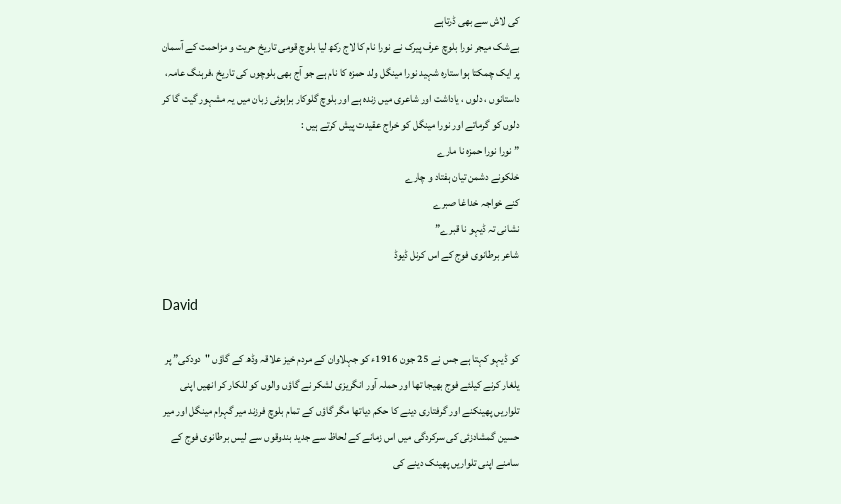کی لاش سے بھی ڈرتاہے
بےشک میجر نورا بلوچ عرف پیرک نے نورا نام کا لاج رکھ لیا بلوچ قومی تاریخ حریت و مزاحمت کے آسمان پر ایک چمکتا ہوا ستارہ شہید نورا مینگل ولد حمزہ کا نام ہے جو آج بھی بلوچوں کی تاریخ ،فرہنگ عامہ، داستانوں ، دلوں ، یاداشت اور شاعری میں زندہ ہے اور بلوچ گلوکار براہوئی زبان میں یہ مشہور گیت گا کر دلوں کو گرماتے اور نورا مینگل کو خراج عقیدت پیش کرتے ہیں :
” نورا نورا حمزہ نا مارے
خلکونے دشمن تیان ہفتاد و چارے
کنے خواجہ خداغا صبرے
نشانی تہ ڈیہو نا قبرے”
شاعر برطانوی فوج کے اس کرنل ڈیوڈ

David

کو ڈیہو کہتا ہے جس نے 25 جون 1916ء کو جہلاوان کے مردم خیز علاقہ وڈھ کے گاؤں "دودکی” پر یلغار کرنے کیلئے فوج بھیجا تھا اور حملہ آور انگریزی لشکر نے گاؤں والوں کو للکار کر انھیں اپنی تلواریں پھینکنے اور گرفتاری دینے کا حکم دیاتھا مگر گاؤں کے تمام بلوچ فرزند میر گہرام مینگل اور میر حسین گمشادزئی کی سرکردگی میں اس زمانے کے لحاظ سے جدید بندوقوں سے لیس برطانوی فوج کے سامنے اپنی تلواریں پھینک دینے کی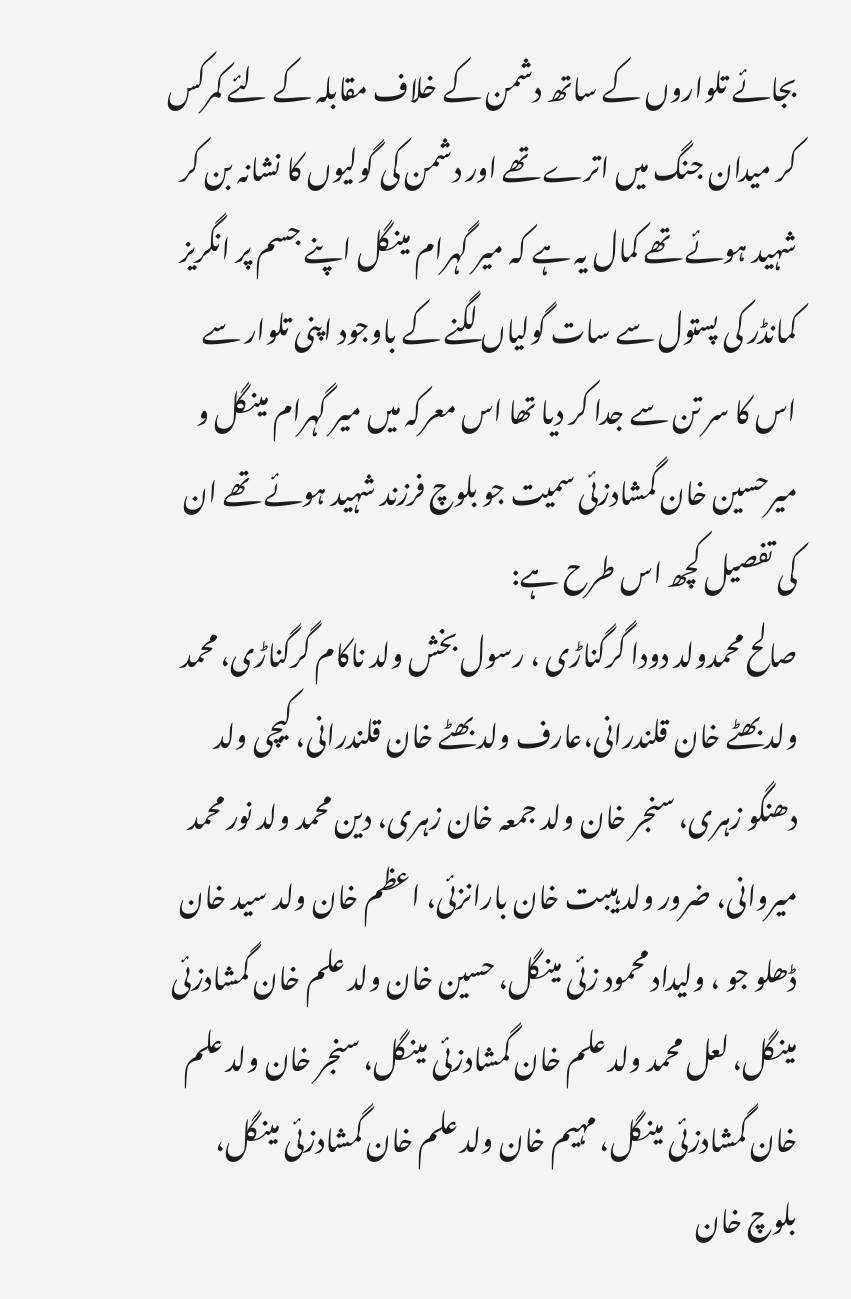بجائے تلواروں کے ساتھ دشمن کے خلاف مقابلہ کے لئے کمرکس کر میدان جنگ میں اترے تھے اور دشمن کی گولیوں کا نشانہ بن کر شہید ہوئے تھے کمال یہ ہے کہ میر گہرام مینگل اپنے جسم پر انگریز کمانڈر کی پستول سے سات گولیاں لگنے کے باوجود اپنی تلوار سے اس کا سر تن سے جدا کر دیا تھا اس معرکہ میں میر گہرام مینگل و میرحسین خان گمشادزئی سمیت جو بلوچ فرزند شہید ہوئے تھے ان کی تفصیل کچھ اس طرح ہے:
صالح محمدولد دودا گرگناڑی ، رسول بخش ولد ناکام گرگناڑی، محمد ولد بھٹے خان قلندرانی،عارف ولد بھٹے خان قلندرانی، کیچی ولد دھنگو زہری، سنجر خان ولد جمعہ خان زہری، دین محمد ولد نور محمد میروانی، ضرور ولد ہیبت خان بارانزئی، اعظم خان ولد سید خان ڈھلو جو ، ولیداد محمود زئی مینگل، حسین خان ولد علم خان گمشادزئی مینگل، لعل محمد ولد علم خان گمشادزئی مینگل، سنجر خان ولد علم خان گمشادزئی مینگل، مہیم خان ولد علم خان گمشادزئی مینگل، بلوچ خان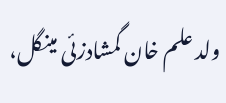ولد علم خان گمشادزئی مینگل،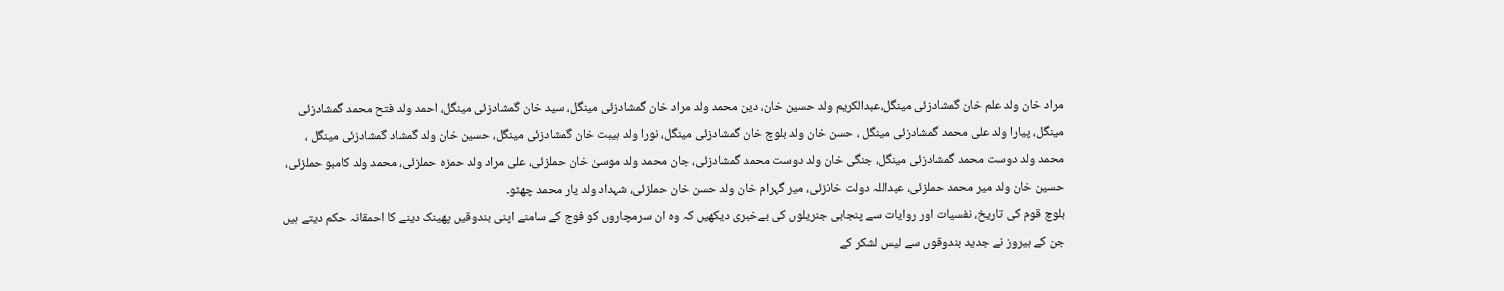مراد خان ولد علم خان گمشادزئی مینگل،عبدالکریم ولد حسین خان، دین محمد ولد مراد خان گمشادزئی مینگل، سید خان گمشادزئی مینگل، احمد ولد فتح محمد گمشادزئی مینگل، پیارا ولد علی محمد گمشادزئی مینگل ، حسن خان ولد بلوچ خان گمشادزئی مینگل، نورا ولد ہیبت خان گمشادزئی مینگل، حسین خان ولد گمشاد گمشادزئی مینگل ، محمد ولد دوست محمد گمشادزئی مینگل، جنگی خان ولد دوست محمد گمشادزئی، جان محمد ولد موسیٰ خان حملزئی، علی مراد ولد حمزہ حملزئی، محمد ولد کامبو حملزئی، حسین خان ولد میر محمد حملزئی، عبداللہ دولت خانزئی، میر گہرام خان ولد حسن خان حملزئی، شہداد ولد یار محمد چھٹو۔
بلوچ قوم کی تاریخ، نفسیات اور روایات سے پنجابی جنریلوں کی بےخبری دیکھیں کہ وہ ان سرمچاروں کو فوج کے سامنے اپنی بندوقیں پھینک دینے کا احمقانہ حکم دیتے ہیں جن کے ہیروز نے جدید بندوقوں سے لیس لشکر کے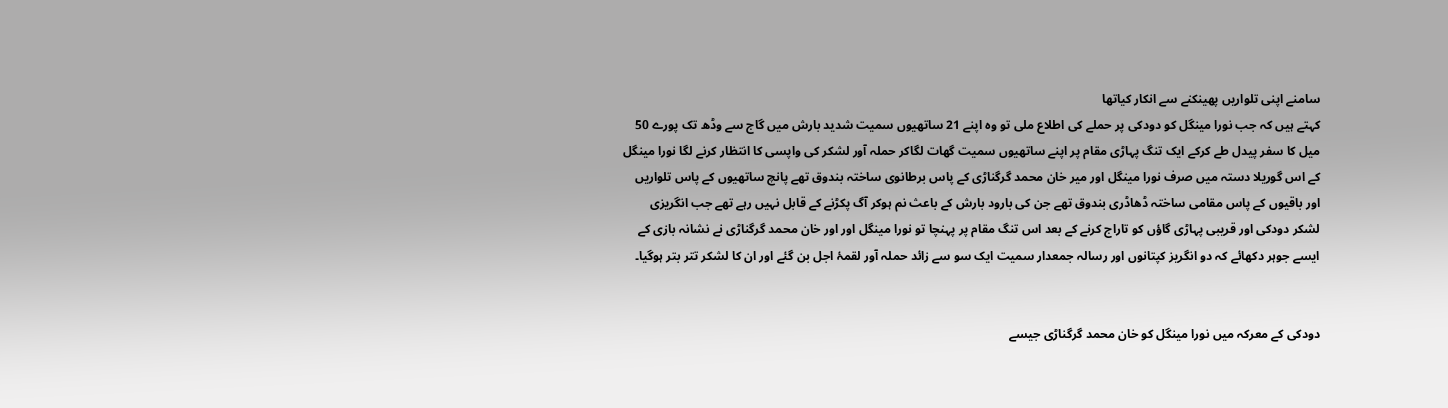سامنے اپنی تلواریں پھینکنے سے انکار کیاتھا
کہتے ہیں کہ جب نورا مینگل کو دودکی پر حملے کی اطلاع ملی تو وہ اپنے 21 ساتھیوں سمیت شدید بارش میں گاج سے وڈھ تک پورے 50 میل کا سفر پیدل طے کرکے ایک تنگ پہاڑی مقام پر اپنے ساتھیوں سمیت گھات لگاکر حملہ آور لشکر کی واپسی کا انتظار کرنے لگا نورا مینگل کے اس گوریلا دستہ میں صرف نورا مینگل اور میر خان محمد گرگناڑی کے پاس برطانوی ساختہ بندوق تھے پانچ ساتھیوں کے پاس تلواریں اور باقیوں کے پاس مقامی ساختہ ڈھاڈری بندوق تھے جن کی بارود بارش کے باعث نم ہوکر آگ پکڑنے کے قابل نہیں رہے تھے جب انگریزی لشکر دودکی اور قریبی پہاڑی گاؤں کو تاراج کرنے کے بعد اس تنگ مقام پر پہنچا تو نورا مینگل اور اور خان محمد گرگناڑی نے نشانہ بازی کے ایسے جوہر دکھائے کہ دو انگریز کپتانوں اور رسالہ جمعدار سمیت ایک سو سے زائد حملہ آور لقمۂ اجل بن گئے اور ان کا لشکر تتر بتر ہوگیا۔


دودکی کے معرکہ میں نورا مینگل کو خان محمد گرگناڑی جیسے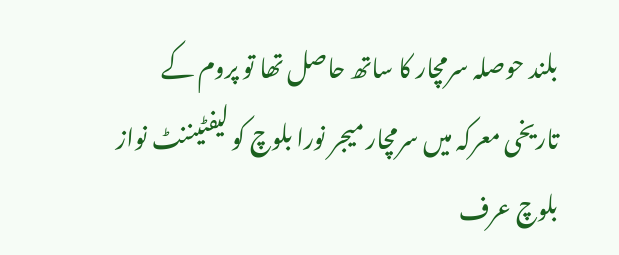بلند حوصلہ سرمچار کا ساتھ حاصل تھا تو پروم کے تاریخی معرکہ میں سرمچار میجر نورا بلوچ کو لیفٹیننٹ نواز بلوچ عرف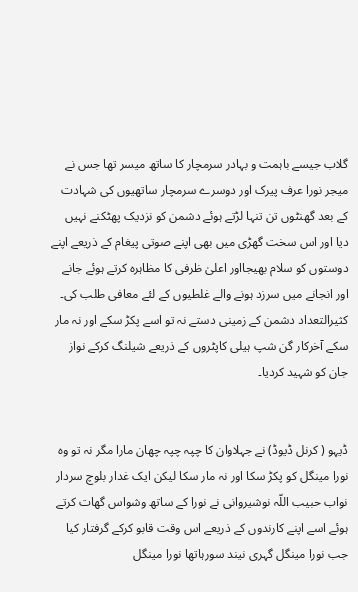گلاب جیسے باہمت و بہادر سرمچار کا ساتھ میسر تھا جس نے میجر نورا عرف پیرک اور دوسرے سرمچار ساتھیوں کی شہادت کے بعد گھنٹوں تن تنہا لڑتے ہوئے دشمن کو نزدیک پھٹکنے نہیں دیا اور اس سخت گھڑی میں بھی اپنے صوتی پیغام کے ذریعے اپنے دوستوں کو سلام بھیجااور اعلیٰ ظرفی کا مظاہرہ کرتے ہوئے جانے اور انجانے میں سرزد ہونے والے غلطیوں کے لئے معافی طلب کی۔ کثیرالتعداد دشمن کے زمینی دستے نہ تو اسے پکڑ سکے اور نہ مار سکے آخرکار گن شپ ہیلی کاپٹروں کے ذریعے شیلنگ کرکے نواز جان کو شہید کردیا۔


ڈیہو ( کرنل ڈیوڈ) نے جہلاوان کا چپہ چپہ چھان مارا مگر نہ تو وہ نورا مینگل کو پکڑ سکا اور نہ مار سکا لیکن ایک غدار بلوچ سردار نواب حبیب اللّہ نوشیروانی نے نورا کے ساتھ وشواس گھات کرتے ہوئے اسے اپنے کارندوں کے ذریعے اس وقت قابو کرکے گرفتار کیا جب نورا مینگل گہری نیند سورہاتھا نورا مینگل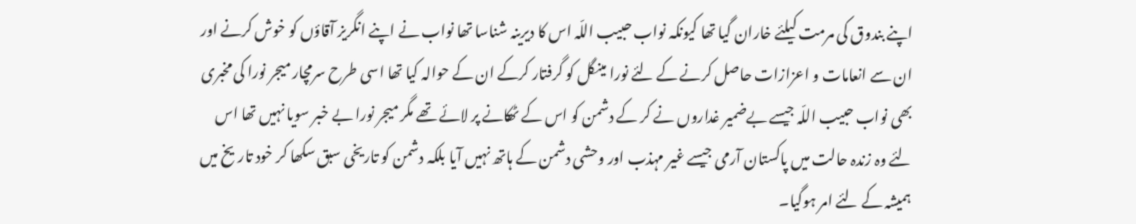اپنے بندوق کی مرمت کیلئے خاران گیا تھا کیونکہ نواب حبیب اللّہ اس کا دیرینہ شناسا تھا نواب نے اپنے انگریز آقاؤں کو خوش کرنے اور ان سے انعامات و اعزازات حاصل کرنے کے لئے نورا مینگل کو گرفتار کرکے ان کے حوالہ کیا تھا اسی طرح سرمچار میجر نورا کی مخبری بھی نواب حبیب اللّہ جیسے بےضمیر غداروں نے کر کے دشمن کو اس کے ٹھکانے پر لائے تھے مگر میجر نورا بے خبر سویا نہیں تھا اس لئے وہ زندہ حالت میں پاکستان آرمی جیسے غیر مہذب اور وحشی دشمن کے ہاتھ نہیں آیا بلکہ دشمن کو تاریخی سبق سکھا کر خود تاریخ میں ہمیشہ کے لئے امر ہوگیا۔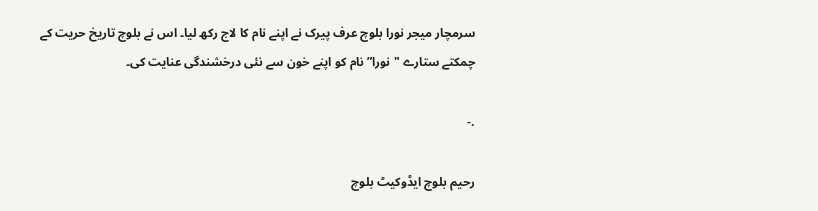سرمچار میجر نورا بلوچ عرف پیرک نے اپنے نام کا لاج رکھ لیا۔ اس نے بلوچ تاریخ حریت کے چمکتے ستارے "نورا” نام کو اپنے خون سے نئی درخشندگی عنایت کی۔

.-

رحیم بلوچ ایڈوکیٹ بلوچ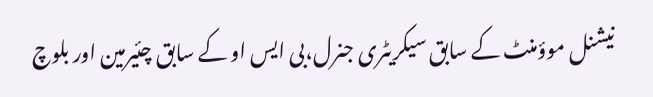نیشنل موؤمنٹ کے سابق سیکریٹری جنرل،بی ایس او کے سابق چئیرمین اور بلوچ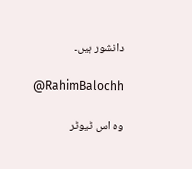دانشور ہیں۔

@RahimBalochh

وہ اس ٹیوٹر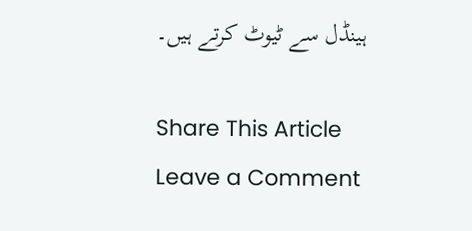ہینڈل سے ٹیوٹ کرتے ہیں۔

Share This Article
Leave a Comment